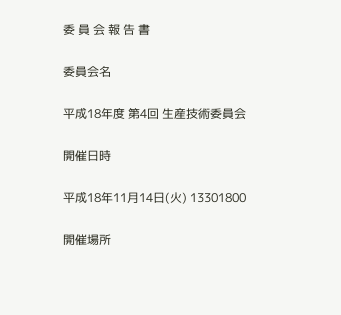委 員 会 報 告 書

委員会名

平成18年度 第4回 生産技術委員会

開催日時

平成18年11月14日(火) 13301800

開催場所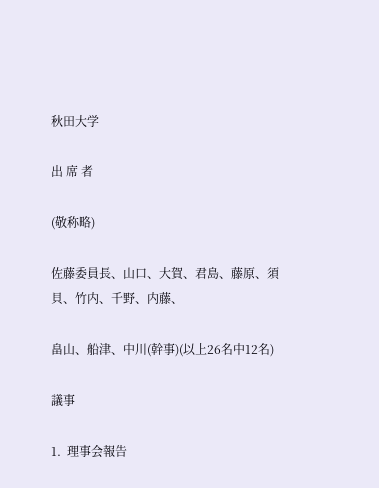秋田大学

出 席 者

(敬称略)

佐藤委員長、山口、大賀、君島、藤原、須貝、竹内、千野、内藤、

畠山、船津、中川(幹事)(以上26名中12名)

議事

1.  理事会報告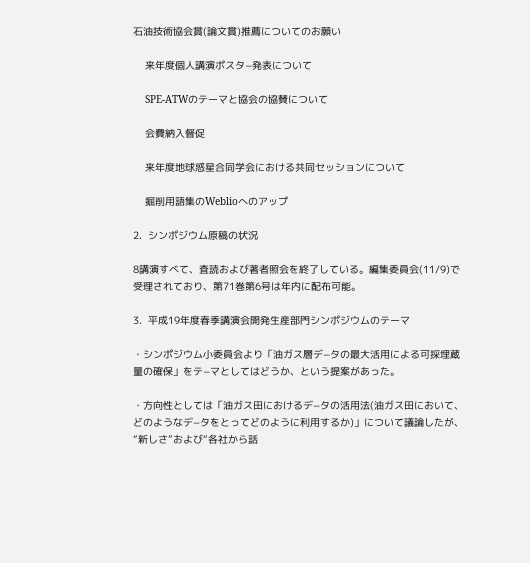石油技術協会賞(論文賞)推薦についてのお願い

    来年度個人講演ポスタ−発表について

    SPE-ATWのテーマと協会の協賛について

    会費納入督促

    来年度地球惑星合同学会における共同セッションについて

    掘削用語集のWeblioへのアップ

2.  シンポジウム原稿の状況

8講演すべて、査読および著者照会を終了している。編集委員会(11/9)で受理されており、第71巻第6号は年内に配布可能。

3.  平成19年度春季講演会開発生産部門シンポジウムのテーマ

・シンポジウム小委員会より「油ガス層デ−タの最大活用による可採埋蔵量の確保」をテ−マとしてはどうか、という提案があった。

・方向性としては「油ガス田におけるデ−タの活用法(油ガス田において、どのようなデ−タをとってどのように利用するか)」について議論したが、“新しさ”および“各社から話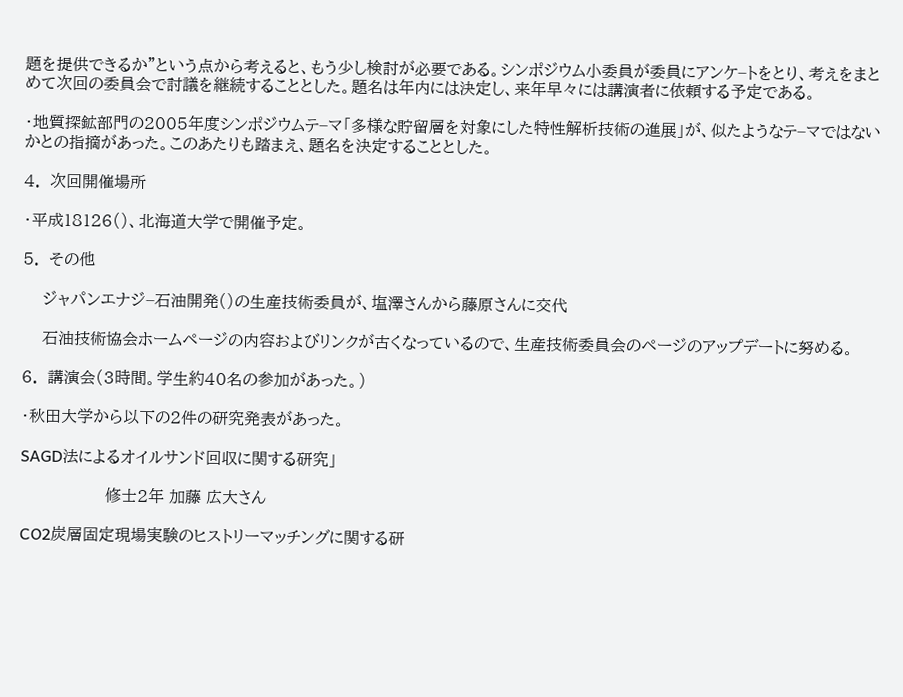題を提供できるか”という点から考えると、もう少し検討が必要である。シンポジウム小委員が委員にアンケ−トをとり、考えをまとめて次回の委員会で討議を継続することとした。題名は年内には決定し、来年早々には講演者に依頼する予定である。

・地質探鉱部門の2005年度シンポジウムテ−マ「多様な貯留層を対象にした特性解析技術の進展」が、似たようなテ−マではないかとの指摘があった。このあたりも踏まえ、題名を決定することとした。

4.  次回開催場所

・平成18126()、北海道大学で開催予定。

5.  その他

    ジャパンエナジ−石油開発()の生産技術委員が、塩澤さんから藤原さんに交代

    石油技術協会ホームページの内容およびリンクが古くなっているので、生産技術委員会のページのアップデートに努める。

6.  講演会(3時間。学生約40名の参加があった。)

・秋田大学から以下の2件の研究発表があった。

SAGD法によるオイルサンド回収に関する研究」

                 修士2年 加藤 広大さん

CO2炭層固定現場実験のヒストリーマッチングに関する研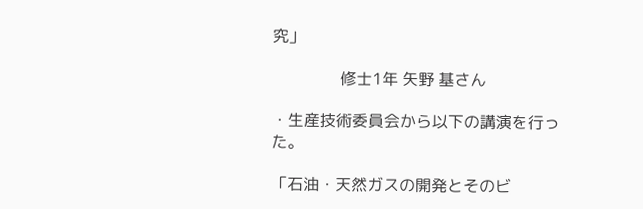究」

                 修士1年 矢野 基さん

・生産技術委員会から以下の講演を行った。

「石油・天然ガスの開発とそのビ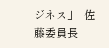ジネス」  佐藤委員長